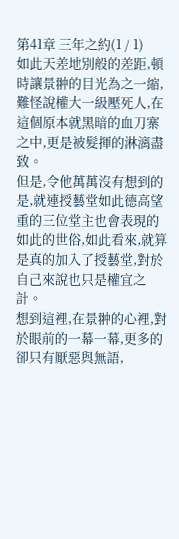第41章 三年之約(1 / 1)
如此天差地別般的差距,頓時讓景翀的目光為之一縮,難怪說權大一級壓死人,在這個原本就黑暗的血刀寨之中,更是被髮揮的淋漓盡致。
但是,令他萬萬沒有想到的是,就連授藝堂如此德高望重的三位堂主也會表現的如此的世俗,如此看來,就算是真的加入了授藝堂,對於自己來說也只是權宜之計。
想到這裡,在景翀的心裡,對於眼前的一幕一幕,更多的卻只有厭惡與無語,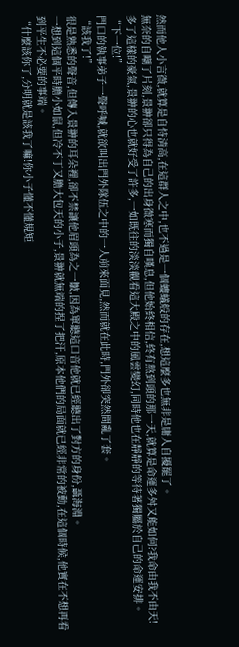然而他人小言微,就算是自恃清高,在這群人之中,也不過是一個螻蟻般的存在,想這麼多也無非是庸人自擾罷了。
無奈的自嘲了片刻,景翀卻只得為自己的出身微寒而獨自嘆息,但他始終相信,終有熬到頭的那一天,就算是命運多舛又能如何?我命由我不由天!
多了這樣的豪氣,景翀的心也就好受了許多,一如既往的淡淡觀看這大殿之中的風雲變幻,同時他也在靜靜的等待著獨屬於自己的命運安排。
“下一位!”
門口的執事弟子一聲呼喊,就欲叫出門外隊伍之中的一人前來面見,然而就在此時,門外卻突然間亂了套。
“該我了!”
很是熟悉的聲音,但傳入景翀的耳朵裡,卻不禁讓他眉頭為之一皺,因為單聽這口音他就已經聽出了對方的身份,聶海淵。
一想到這個平時膽小如鼠,但冷不丁又膽大包天的小子,景翀就無端的捏了把汗,原本他們的局面就已經非常的被動,在這個時候,他實在不想再看到平生不必要的事端。
“什麼該你了,分明就是該我了嘛!你小子懂不懂規矩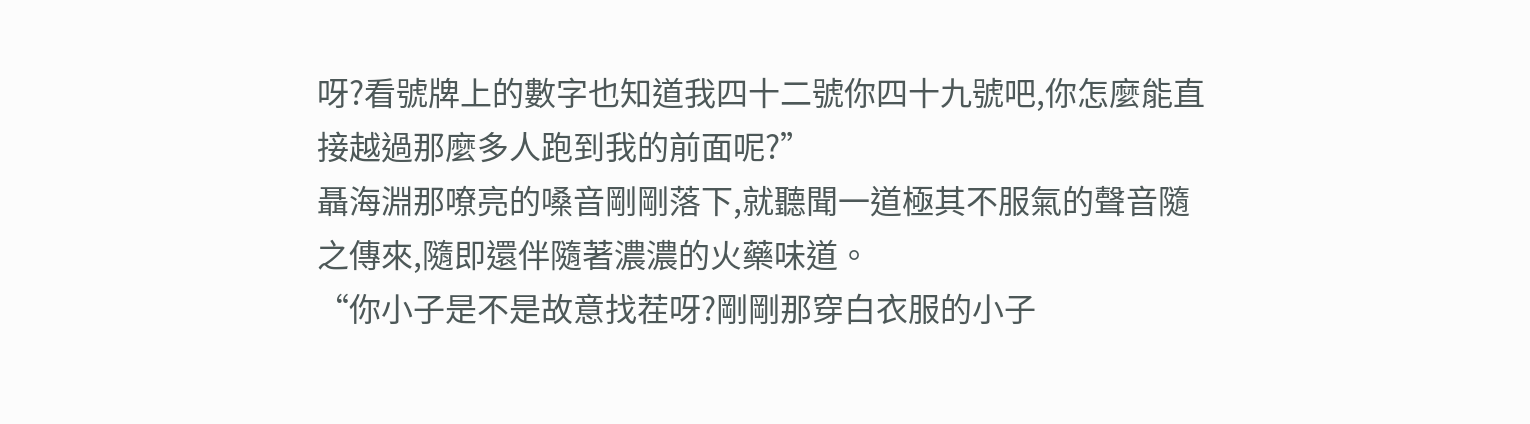呀?看號牌上的數字也知道我四十二號你四十九號吧,你怎麼能直接越過那麼多人跑到我的前面呢?”
聶海淵那嘹亮的嗓音剛剛落下,就聽聞一道極其不服氣的聲音隨之傳來,隨即還伴隨著濃濃的火藥味道。
“你小子是不是故意找茬呀?剛剛那穿白衣服的小子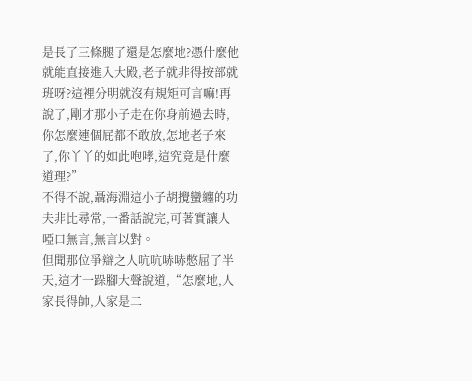是長了三條腿了還是怎麼地?憑什麼他就能直接進入大殿,老子就非得按部就班呀?這裡分明就沒有規矩可言嘛!再說了,剛才那小子走在你身前過去時,你怎麼連個屁都不敢放,怎地老子來了,你丫丫的如此咆哮,這究竟是什麼道理?”
不得不說,聶海淵這小子胡攪蠻纏的功夫非比尋常,一番話說完,可著實讓人啞口無言,無言以對。
但聞那位爭辯之人吭吭哧哧憋屈了半天,這才一跺腳大聲說道,“怎麼地,人家長得帥,人家是二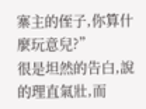寨主的侄子,你算什麼玩意兒?”
很是坦然的告白,說的理直氣壯,而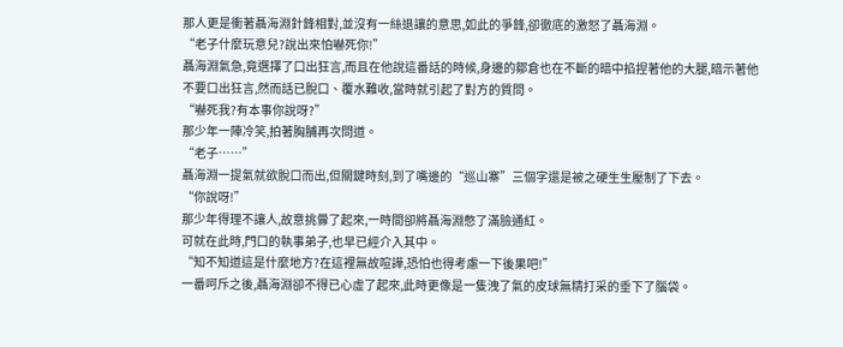那人更是衝著聶海淵針鋒相對,並沒有一絲退讓的意思,如此的爭鋒,卻徹底的激怒了聶海淵。
“老子什麼玩意兒?說出來怕嚇死你!”
聶海淵氣急,竟選擇了口出狂言,而且在他說這番話的時候,身邊的鄒倉也在不斷的暗中掐捏著他的大腿,暗示著他不要口出狂言,然而話已脫口、覆水難收,當時就引起了對方的質問。
“嚇死我?有本事你說呀?”
那少年一陣冷笑,拍著胸脯再次問道。
“老子……”
聶海淵一提氣就欲脫口而出,但關鍵時刻,到了嘴邊的“巡山寨”三個字還是被之硬生生壓制了下去。
“你說呀!”
那少年得理不讓人,故意挑釁了起來,一時間卻將聶海淵憋了滿臉通紅。
可就在此時,門口的執事弟子,也早已經介入其中。
“知不知道這是什麼地方?在這裡無故喧譁,恐怕也得考慮一下後果吧!”
一番呵斥之後,聶海淵卻不得已心虛了起來,此時更像是一隻洩了氣的皮球無精打采的垂下了腦袋。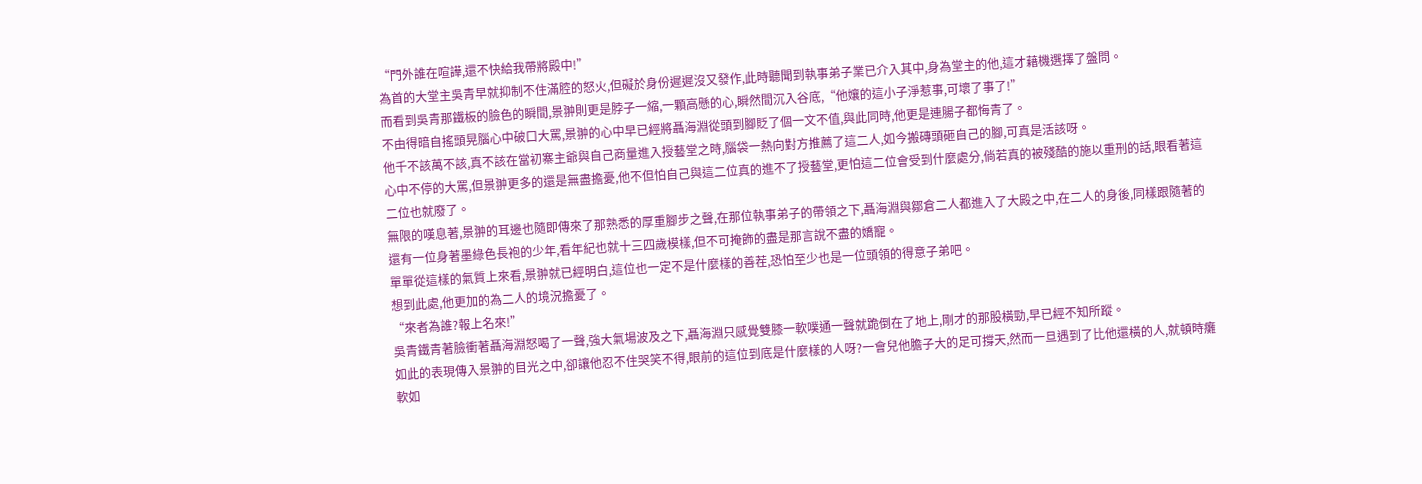“門外誰在喧譁,還不快給我帶將殿中!”
為首的大堂主吳青早就抑制不住滿腔的怒火,但礙於身份遲遲沒又發作,此時聽聞到執事弟子業已介入其中,身為堂主的他,這才藉機選擇了盤問。
而看到吳青那鐵板的臉色的瞬間,景翀則更是脖子一縮,一顆高懸的心,瞬然間沉入谷底,“他孃的這小子淨惹事,可壞了事了!”
不由得暗自搖頭晃腦心中破口大罵,景翀的心中早已經將聶海淵從頭到腳貶了個一文不值,與此同時,他更是連腸子都悔青了。
他千不該萬不該,真不該在當初寨主爺與自己商量進入授藝堂之時,腦袋一熱向對方推薦了這二人,如今搬磚頭砸自己的腳,可真是活該呀。
心中不停的大罵,但景翀更多的還是無盡擔憂,他不但怕自己與這二位真的進不了授藝堂,更怕這二位會受到什麼處分,倘若真的被殘酷的施以重刑的話,眼看著這二位也就廢了。
無限的嘆息著,景翀的耳邊也隨即傳來了那熟悉的厚重腳步之聲,在那位執事弟子的帶領之下,聶海淵與鄒倉二人都進入了大殿之中,在二人的身後,同樣跟隨著的還有一位身著墨綠色長袍的少年,看年紀也就十三四歲模樣,但不可掩飾的盡是那言說不盡的嬌寵。
單單從這樣的氣質上來看,景翀就已經明白,這位也一定不是什麼樣的善茬,恐怕至少也是一位頭領的得意子弟吧。
想到此處,他更加的為二人的境況擔憂了。
“來者為誰?報上名來!”
吳青鐵青著臉衝著聶海淵怒喝了一聲,強大氣場波及之下,聶海淵只感覺雙膝一軟噗通一聲就跪倒在了地上,剛才的那股橫勁,早已經不知所蹤。
如此的表現傳入景翀的目光之中,卻讓他忍不住哭笑不得,眼前的這位到底是什麼樣的人呀?一會兒他膽子大的足可撐天,然而一旦遇到了比他還橫的人,就頓時癱軟如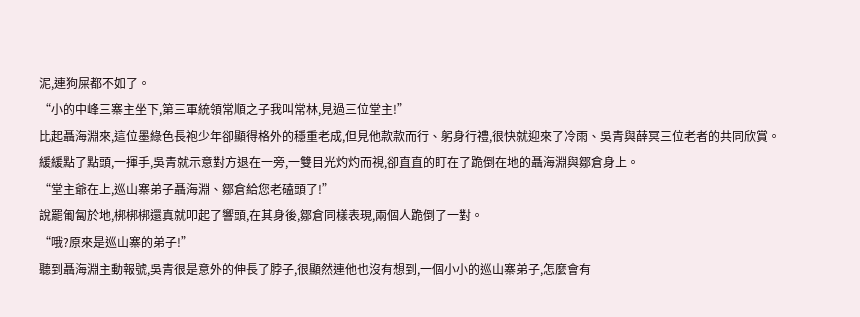泥,連狗屎都不如了。
“小的中峰三寨主坐下,第三軍統領常順之子我叫常林,見過三位堂主!”
比起聶海淵來,這位墨綠色長袍少年卻顯得格外的穩重老成,但見他款款而行、躬身行禮,很快就迎來了冷雨、吳青與薛冥三位老者的共同欣賞。
緩緩點了點頭,一揮手,吳青就示意對方退在一旁,一雙目光灼灼而視,卻直直的盯在了跪倒在地的聶海淵與鄒倉身上。
“堂主爺在上,巡山寨弟子聶海淵、鄒倉給您老磕頭了!”
說罷匍匐於地,梆梆梆還真就叩起了響頭,在其身後,鄒倉同樣表現,兩個人跪倒了一對。
“哦?原來是巡山寨的弟子!”
聽到聶海淵主動報號,吳青很是意外的伸長了脖子,很顯然連他也沒有想到,一個小小的巡山寨弟子,怎麼會有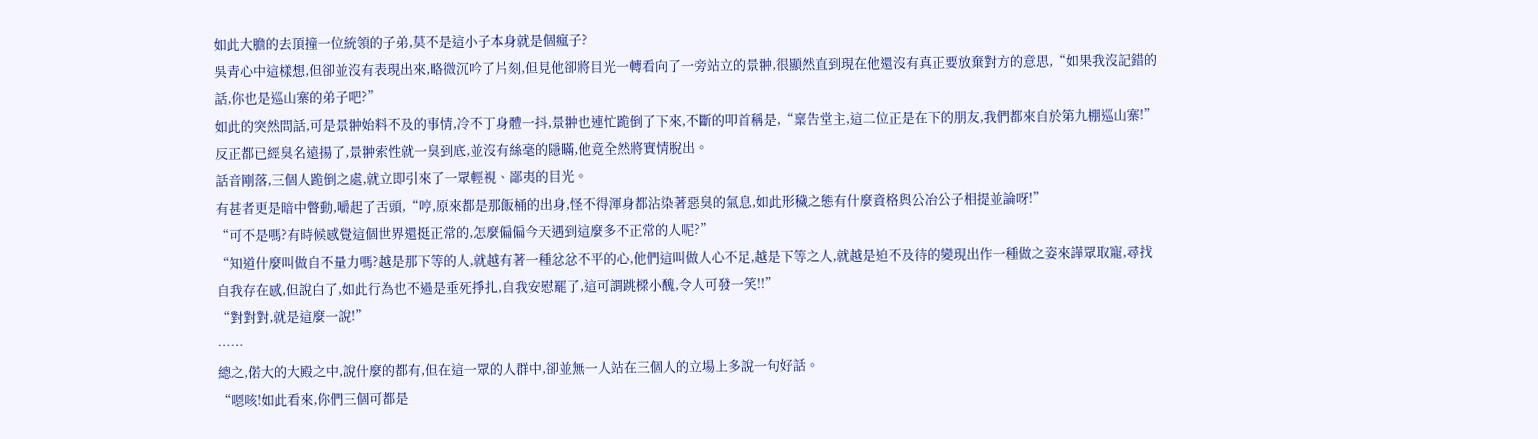如此大膽的去頂撞一位統領的子弟,莫不是這小子本身就是個瘋子?
吳青心中這樣想,但卻並沒有表現出來,略微沉吟了片刻,但見他卻將目光一轉看向了一旁站立的景翀,很顯然直到現在他還沒有真正要放棄對方的意思,“如果我沒記錯的話,你也是巡山寨的弟子吧?”
如此的突然問話,可是景翀始料不及的事情,冷不丁身體一抖,景翀也連忙跪倒了下來,不斷的叩首稱是,“稟告堂主,這二位正是在下的朋友,我們都來自於第九棚巡山寨!”
反正都已經臭名遠揚了,景翀索性就一臭到底,並沒有絲毫的隱瞞,他竟全然將實情脫出。
話音剛落,三個人跪倒之處,就立即引來了一眾輕視、鄙夷的目光。
有甚者更是暗中瞥動,嚼起了舌頭,“哼,原來都是那飯桶的出身,怪不得渾身都沾染著惡臭的氣息,如此形穢之態有什麼資格與公冶公子相提並論呀!”
“可不是嗎?有時候感覺這個世界還挺正常的,怎麼偏偏今天遇到這麼多不正常的人呢?”
“知道什麼叫做自不量力嗎?越是那下等的人,就越有著一種忿忿不平的心,他們這叫做人心不足,越是下等之人,就越是迫不及待的變現出作一種做之姿來譁眾取寵,尋找自我存在感,但說白了,如此行為也不過是垂死掙扎,自我安慰罷了,這可謂跳樑小醜,令人可發一笑!!”
“對對對,就是這麼一說!”
……
總之,偌大的大殿之中,說什麼的都有,但在這一眾的人群中,卻並無一人站在三個人的立場上多說一句好話。
“嗯咳!如此看來,你們三個可都是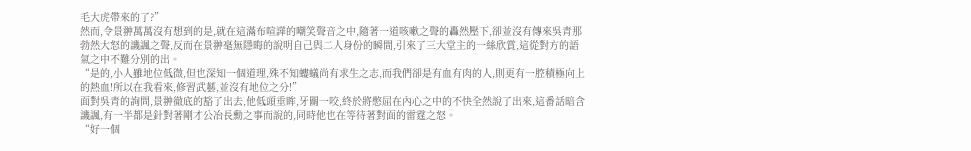毛大虎帶來的了?”
然而,令景翀萬萬沒有想到的是,就在這滿布喧譁的嘲笑聲音之中,隨著一道咳嗽之聲的轟然壓下,卻並沒有傳來吳青那勃然大怒的譏諷之聲,反而在景翀毫無隱晦的說明自己與二人身份的瞬間,引來了三大堂主的一絲欣賞,這從對方的語氣之中不難分別的出。
“是的,小人雖地位低微,但也深知一個道理,殊不知螻蟻尚有求生之志,而我們卻是有血有肉的人,則更有一腔積極向上的熱血!所以在我看來,修習武藝,並沒有地位之分!”
面對吳青的詢問,景翀徹底的豁了出去,他低頭垂眸,牙關一咬,終於將憋屈在內心之中的不快全然說了出來,這番話暗含譏諷,有一半都是針對著剛才公冶長勳之事而說的,同時他也在等待著對面的雷霆之怒。
“好一個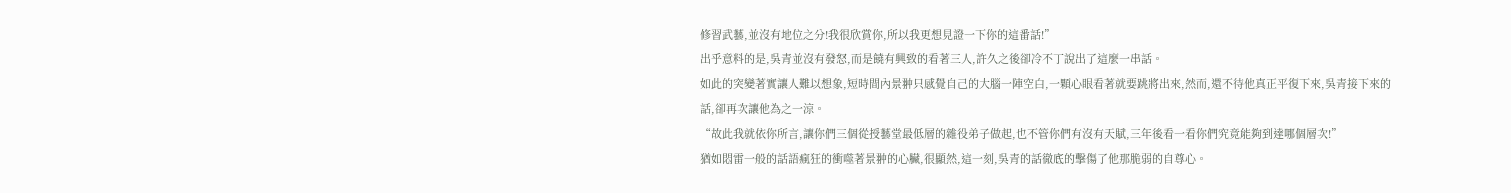修習武藝,並沒有地位之分!我很欣賞你,所以我更想見證一下你的這番話!”
出乎意料的是,吳青並沒有發怒,而是饒有興致的看著三人,許久之後卻冷不丁說出了這麼一串話。
如此的突變著實讓人難以想象,短時間內景翀只感覺自己的大腦一陣空白,一顆心眼看著就要跳將出來,然而,還不待他真正平復下來,吳青接下來的話,卻再次讓他為之一涼。
“故此我就依你所言,讓你們三個從授藝堂最低層的雜役弟子做起,也不管你們有沒有天賦,三年後看一看你們究竟能夠到達哪個層次!”
猶如悶雷一般的話語瘋狂的衝噬著景翀的心臟,很顯然,這一刻,吳青的話徹底的擊傷了他那脆弱的自尊心。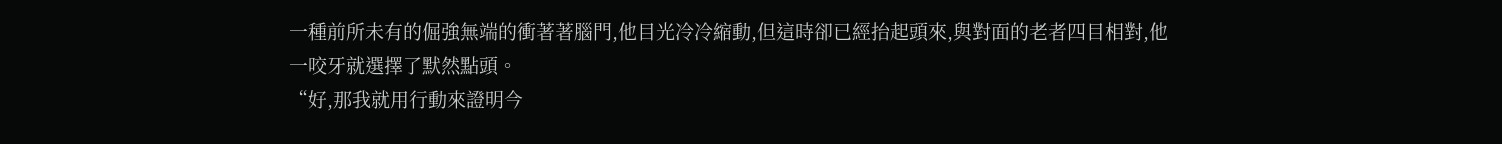一種前所未有的倔強無端的衝著著腦門,他目光冷冷縮動,但這時卻已經抬起頭來,與對面的老者四目相對,他一咬牙就選擇了默然點頭。
“好,那我就用行動來證明今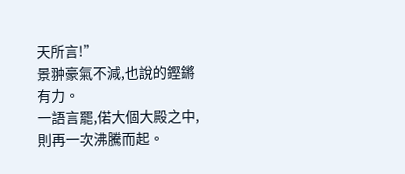天所言!”
景翀豪氣不減,也說的鏗鏘有力。
一語言罷,偌大個大殿之中,則再一次沸騰而起。